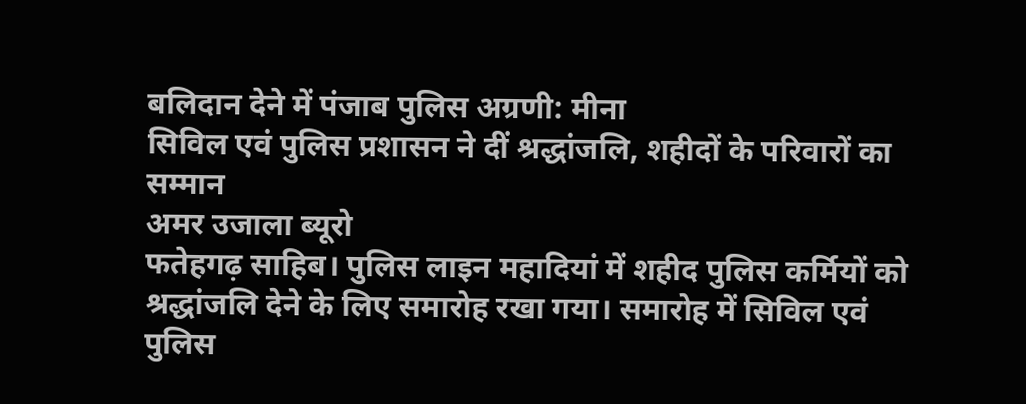बलिदान देने में पंजाब पुलिस अग्रणी: मीना
सिविल एवं पुलिस प्रशासन ने दीं श्रद्धांजलि, शहीदों के परिवारों का सम्मान
अमर उजाला ब्यूरो
फतेहगढ़ साहिब। पुलिस लाइन महादियां में शहीद पुलिस कर्मियों को श्रद्धांजलि देने के लिए समारोह रखा गया। समारोह में सिविल एवं पुलिस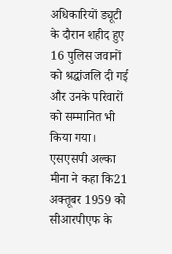अधिकारियों ड्यूटी के दौरान शहीद हुए 16 पुलिस जवानों को श्रद्धांजलि दी गई और उनके परिवारों को सम्मानित भी किया गया।
एसएसपी अल्का मीना ने कहा कि21 अक्तूबर 1959 को सीआरपीएफ के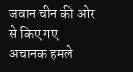जवान चीन की ओर से किए गए अचानक हमले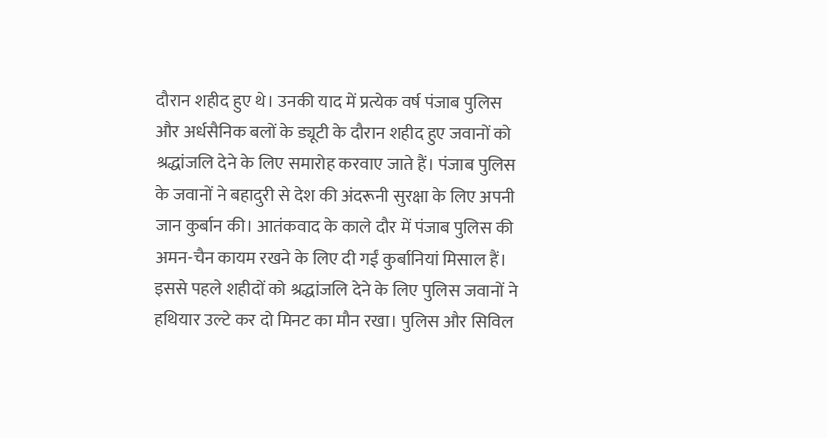दौरान शहीद हुए थे। उनकी याद में प्रत्येक वर्ष पंजाब पुलिस और अर्धसैनिक बलों के ड्यूटी के दौरान शहीद हुए जवानों को श्रद्धांजलि देने के लिए समारोह करवाए जाते हैं। पंजाब पुलिस के जवानों ने बहादुरी से देश की अंदरूनी सुरक्षा के लिए अपनी जान कुर्बान की। आतंकवाद के काले दौर में पंजाब पुलिस की अमन-चैन कायम रखने के लिए दी गईं कुर्बानियां मिसाल हैं। इससे पहले शहीदों को श्रद्धांजलि देने के लिए पुलिस जवानों ने हथियार उल्टे कर दो मिनट का मौन रखा। पुलिस और सिविल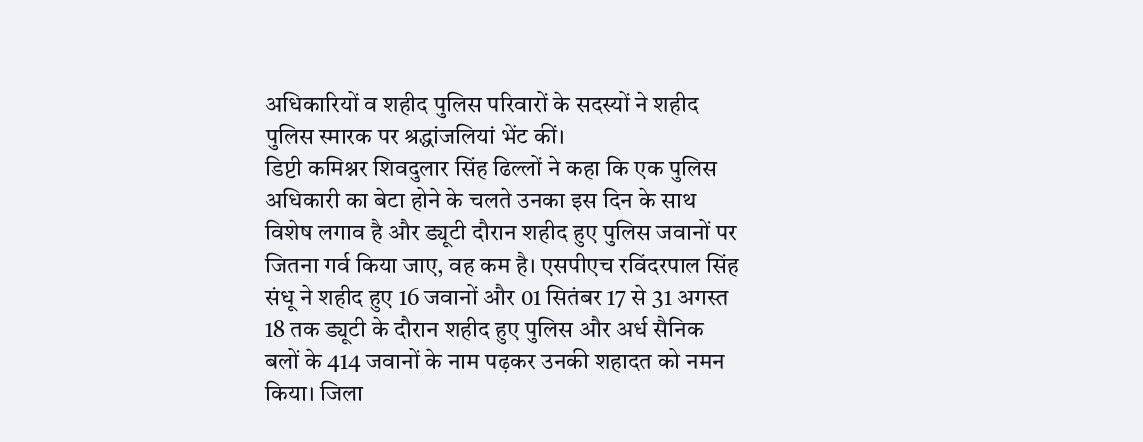अधिकारियों व शहीद पुलिस परिवारों के सदस्यों ने शहीद पुलिस स्मारक पर श्रद्धांजलियां भेंट कीं।
डिप्टी कमिश्नर शिवदुलार सिंह ढिल्लों ने कहा कि एक पुलिस अधिकारी का बेटा होने के चलते उनका इस दिन के साथ विशेष लगाव है और ड्यूटी दौरान शहीद हुए पुलिस जवानों पर जितना गर्व किया जाए, वह कम है। एसपीएच रविंदरपाल सिंह संधू ने शहीद हुए 16 जवानों और 01 सितंबर 17 से 31 अगस्त 18 तक ड्यूटी के दौरान शहीद हुए पुलिस और अर्ध सैनिक बलों के 414 जवानों के नाम पढ़कर उनकी शहादत को नमन किया। जिला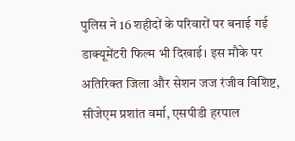पुलिस ने 16 शहीदों के परिवारों पर बनाई गई डाक्यूमेंटरी फिल्म भी दिखाई। इस मौके पर अतिरिक्त जिला और सेशन जज रंजीव विशिष्ट, सीजेएम प्रशांत वर्मा, एसपीडी हरपाल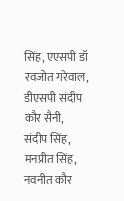सिंह, एएसपी डॉ रवजोत गरेवाल, डीएसपी संदीप कौर सैनी, संदीप सिंह, मनप्रीत सिंह, नवनीत कौर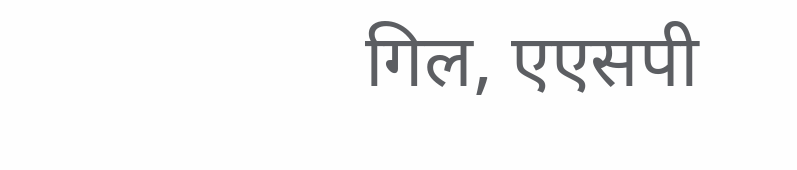गिल, एएसपी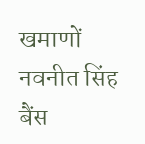खमाणों नवनीत सिंह बैंस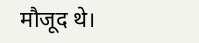मौजूद थे।